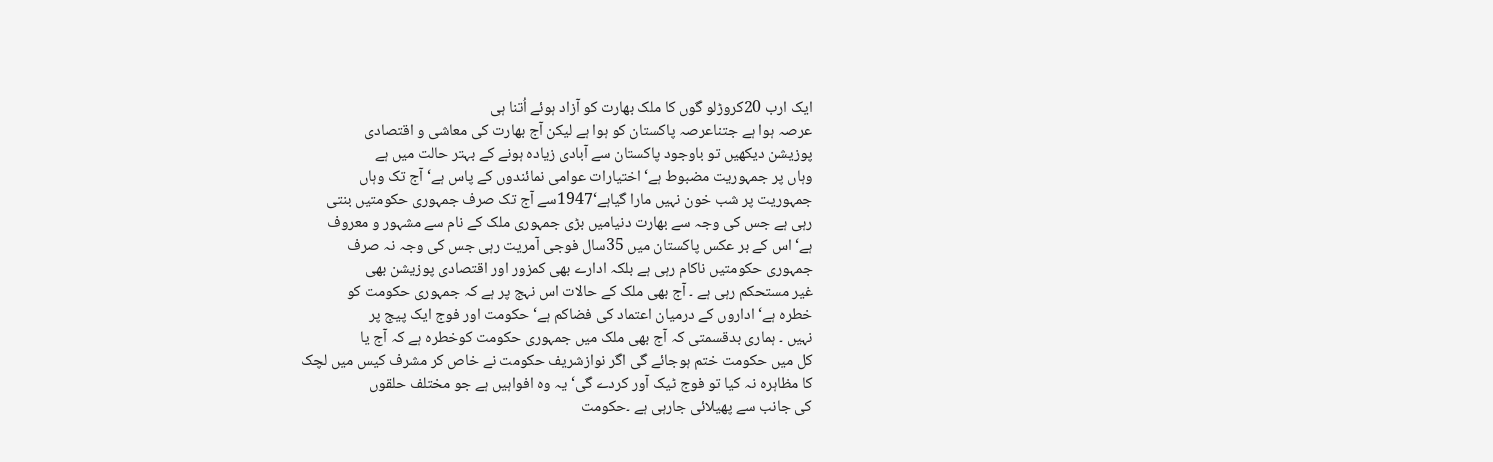ایک ارب 20کروڑلو گوں کا ملک بھارت کو آزاد ہوئے اُتنا ہی
عرصہ ہوا ہے جتناعرصہ پاکستان کو ہوا ہے لیکن آج بھارت کی معاشی و اقتصادی
پوزیشن دیکھیں تو باوجود پاکستان سے آبادی زیادہ ہونے کے بہتر حالت میں ہے
وہاں پر جمہوریت مضبوط ہے‘اختیارات عوامی نمائندوں کے پاس ہے‘ آج تک وہاں
جمہوریت پر شب خون نہیں مارا گیاہے‘1947سے آج تک صرف جمہوری حکومتیں بنتی
رہی ہے جس کی وجہ سے بھارت دنیامیں بڑی جمہوری ملک کے نام سے مشہور و معروف
ہے‘ اس کے بر عکس پاکستان میں 35سال فوجی آمریت رہی جس کی وجہ نہ صرف
جمہوری حکومتیں ناکام رہی ہے بلکہ ادارے بھی کمزور اور اقتصادی پوزیشن بھی
غیر مستحکم رہی ہے ۔ آج بھی ملک کے حالات اس نہج پر ہے کہ جمہوری حکومت کو
خطرہ ہے‘ اداروں کے درمیان اعتماد کی فضاکم ہے‘ حکومت اور فوج ایک پیج پر
نہیں ۔ ہماری بدقسمتی کہ آج بھی ملک میں جمہوری حکومت کوخطرہ ہے کہ آج یا
کل میں حکومت ختم ہوجائے گی اگر نوازشریف حکومت نے خاص کر مشرف کیس میں لچک
کا مظاہرہ نہ کیا تو فوج ٹیک آور کردے گی‘ یہ وہ افواہیں ہے جو مختلف حلقوں
کی جانب سے پھیلائی جارہی ہے ۔حکومت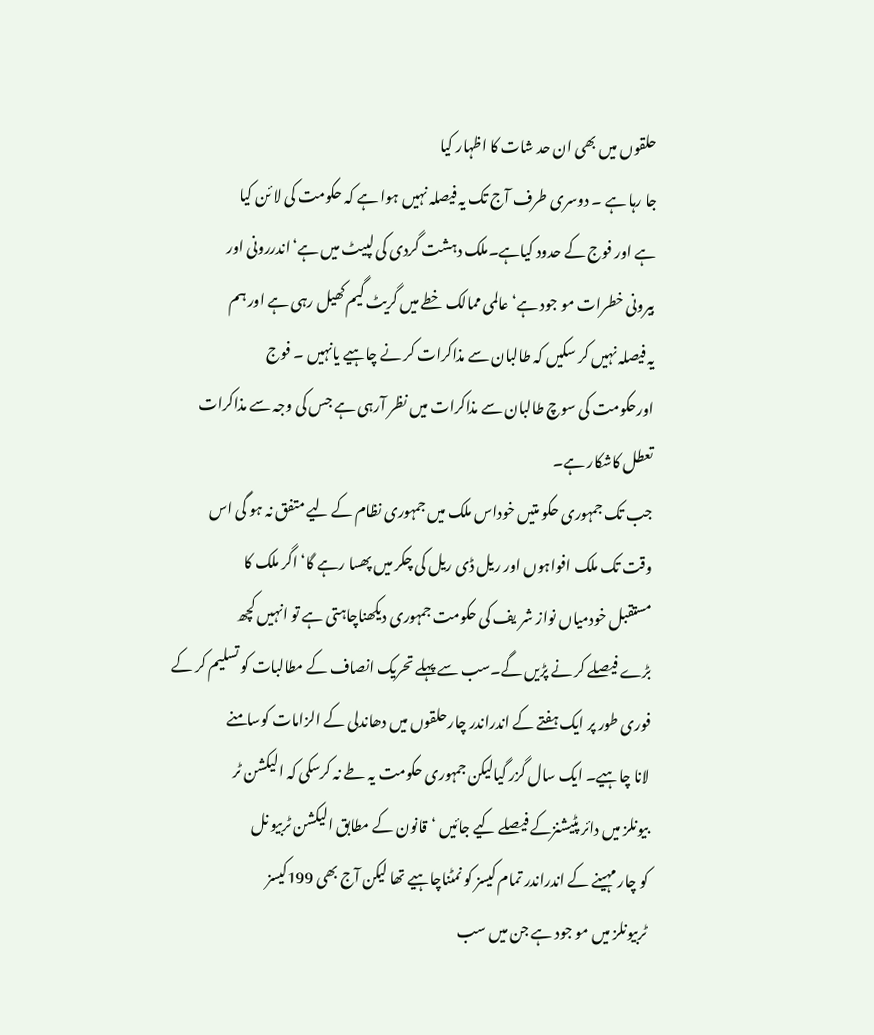حلقوں میں بھی ان حد شات کا اظہار کیا
جا رہا ہے ۔ دوسری طرف آج تک یہ فیصلہ نہیں ہوا ہے کہ حکومت کی لا ئن کیا
ہے اور فوج کے حدود کیاہے۔ملک دہشت گردی کی لپیٹ میں ہے‘اندررونی اور
بیرونی خطرات مو جود ہے‘ عالمی ممالک خطے میں گریٹ گیم کھیل رہی ہے اور ہم
یہ فیصلہ نہیں کر سکیں کہ طالبان سے مذاکرات کر نے چاہیے یانہیں ۔ فوج
اورحکومت کی سوچ طالبان سے مذاکرات میں نظر آرہی ہے جس کی وجہ سے مذاکرات
تعطل کاشکار ہے۔
جب تک جمہوری حکو متیں خوداس ملک میں جمہوری نظام کے لیے متفق نہ ہو گی اس
وقت تک ملک افواہوں اور ریل ڈی ریل کی چکر میں پھسا رہے گا‘ اگر ملک کا
مستقبل خودمیاں نواز شر یف کی حکومت جمہوری دیکھناچاہتی ہے تو انہیں کچھ
بڑے فیصلے کر نے پڑیں گے۔سب سے پہلے تحریک انصاف کے مطالبات کو تسلیم کر کے
فوری طور پر ایک ہفتے کے اندراندر چارحلقوں میں دھاندلی کے الزامات کوسامنے
لانا چاہیے۔ ایک سال گزر گیالیکن جمہوری حکومت یہ طے نہ کرسکی کہ الیکشن ٹر
بیونلز میں دائر پٹیشنزکے فیصلے کیے جائیں ‘قانون کے مطابق الیکشن ٹربیو نل
کو چار مہینے کے اندراندر تمام کیسز کو نمٹناچاہیے تھا لیکن آج بھی 199کیسز
ٹربیونلز میں مو جود ہے جن میں سب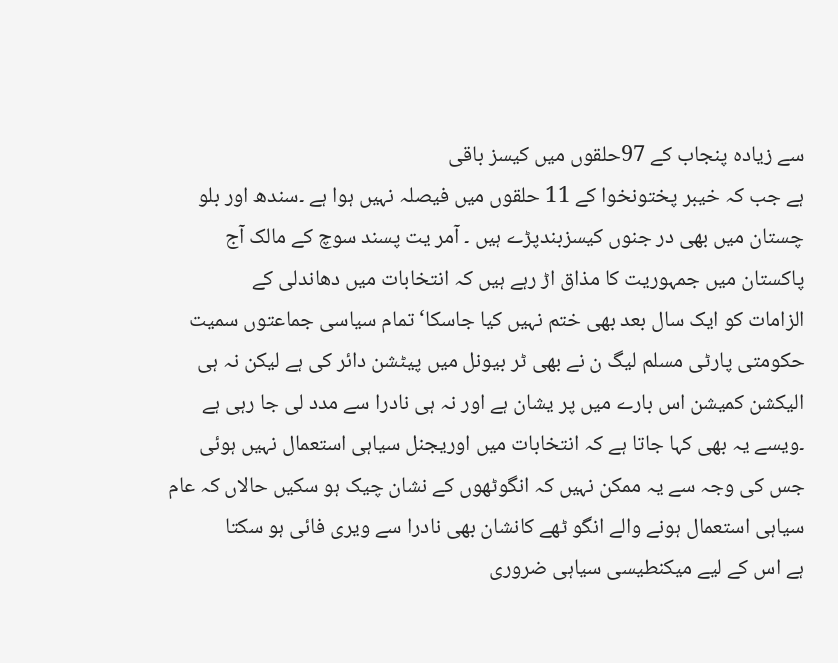سے زیادہ پنجاب کے 97حلقوں میں کیسز باقی
ہے جب کہ خیبر پختونخوا کے 11 حلقوں میں فیصلہ نہیں ہوا ہے ۔سندھ اور بلو
چستان میں بھی در جنوں کیسزبندپڑے ہیں ۔ آمر یت پسند سوچ کے مالک آج
پاکستان میں جمہوریت کا مذاق اڑ رہے ہیں کہ انتخابات میں دھاندلی کے
الزامات کو ایک سال بعد بھی ختم نہیں کیا جاسکا‘ تمام سیاسی جماعتوں سمیت
حکومتی پارٹی مسلم لیگ ن نے بھی ٹر بیونل میں پیٹشن دائر کی ہے لیکن نہ ہی
الیکشن کمیشن اس بارے میں پر یشان ہے اور نہ ہی نادرا سے مدد لی جا رہی ہے
۔ویسے یہ بھی کہا جاتا ہے کہ انتخابات میں اوریجنل سیاہی استعمال نہیں ہوئی
جس کی وجہ سے یہ ممکن نہیں کہ انگوٹھوں کے نشان چیک ہو سکیں حالاں کہ عام
سیاہی استعمال ہونے والے انگو ٹھے کانشان بھی نادرا سے ویری فائی ہو سکتا
ہے اس کے لیے میکنطیسی سیاہی ضروری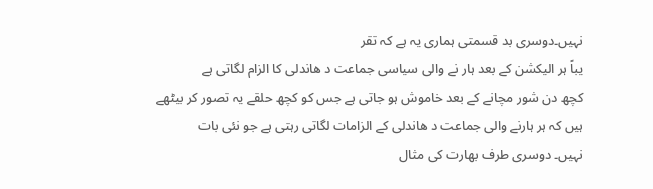نہیں۔دوسری بد قسمتی ہماری یہ ہے کہ تقر
یباً ہر الیکشن کے بعد ہار نے والی سیاسی جماعت د ھاندلی کا الزام لگاتی ہے
کچھ دن شور مچانے کے بعد خاموش ہو جاتی ہے جس کو کچھ حلقے یہ تصور کر بیٹھے
ہیں کہ ہر ہارنے والی جماعت د ھاندلی کے الزامات لگاتی رہتی ہے جو نئی بات
نہیں۔ دوسری طرف بھارت کی مثال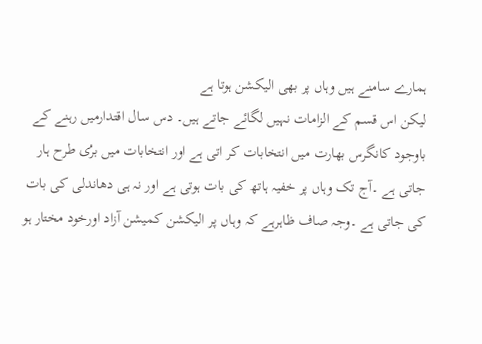ہمارے سامنے ہیں وہاں پر بھی الیکشن ہوتا ہے
لیکن اس قسم کے الزامات نہیں لگائے جاتے ہیں۔ دس سال اقتدارمیں رہنے کے
باوجود کانگرس بھارت میں انتخابات کر اتی ہے اور انتخابات میں برُی طرح ہار
جاتی ہے ۔آج تک وہاں پر خفیہ ہاتھ کی بات ہوتی ہے اور نہ ہی دھاندلی کی بات
کی جاتی ہے ۔وجہ صاف ظاہرہے کہ وہاں پر الیکشن کمیشن آزاد اورخود مختار ہو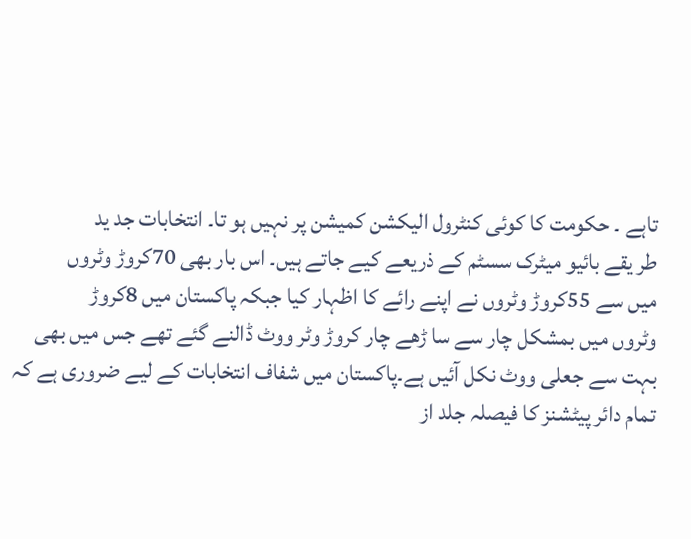تاہے ۔ حکومت کا کوئی کنٹرول الیکشن کمیشن پر نہیں ہو تا۔ انتخابات جد ید
طر یقے بائیو میٹرک سسٹم کے ذریعے کیے جاتے ہیں۔ اس بار بھی 70کروڑ وٹروں
میں سے 55کروڑ وٹروں نے اپنے رائے کا اظہار کیا جبکہ پاکستان میں 8کروڑ
وٹروں میں بمشکل چار سے سا ڑھے چار کروڑ وٹر ووٹ ڈالنے گئے تھے جس میں بھی
بہت سے جعلی ووٹ نکل آئیں ہے۔پاکستان میں شفاف انتخابات کے لیے ضروری ہے کہ
تمام دائر پیٹشنز کا فیصلہ جلد از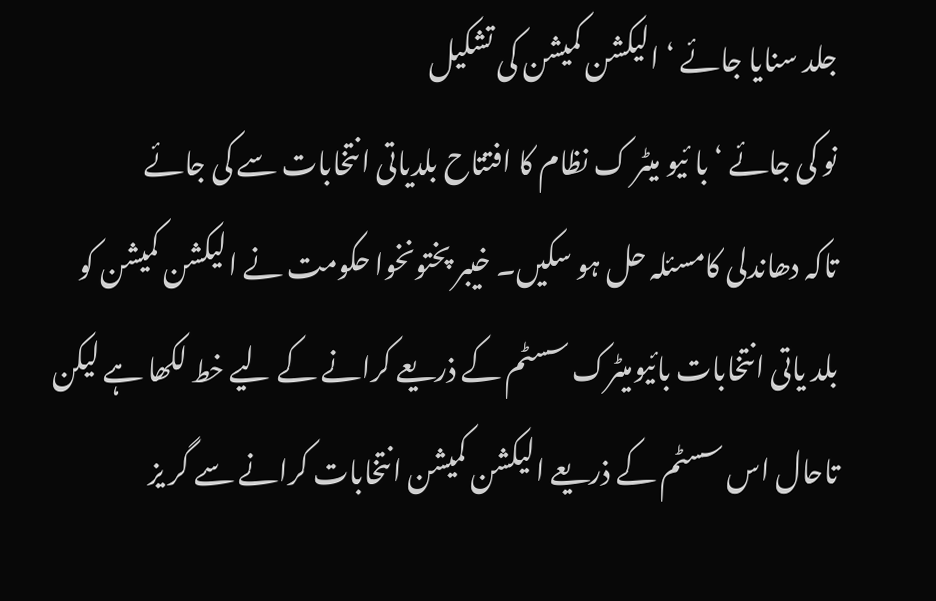جلد سنایا جائے ‘ الیکشن کمیشن کی تشکیل
نو کی جائے ‘ با ئیو میٹر ک نظام کا افتتاح بلدیاتی انتخابات سے کی جائے
تاکہ دھاندلی کامسئلہ حل ہو سکیں۔ خیبر پختونخوا حکومت نے الیکشن کمیشن کو
بلد یاتی انتخابات بائیومیٹرک سسٹم کے ذریعے کرانے کے لیے خط لکھا ہے لیکن
تاحال اس سسٹم کے ذریعے الیکشن کمیشن انتخابات کرانے سے گر یز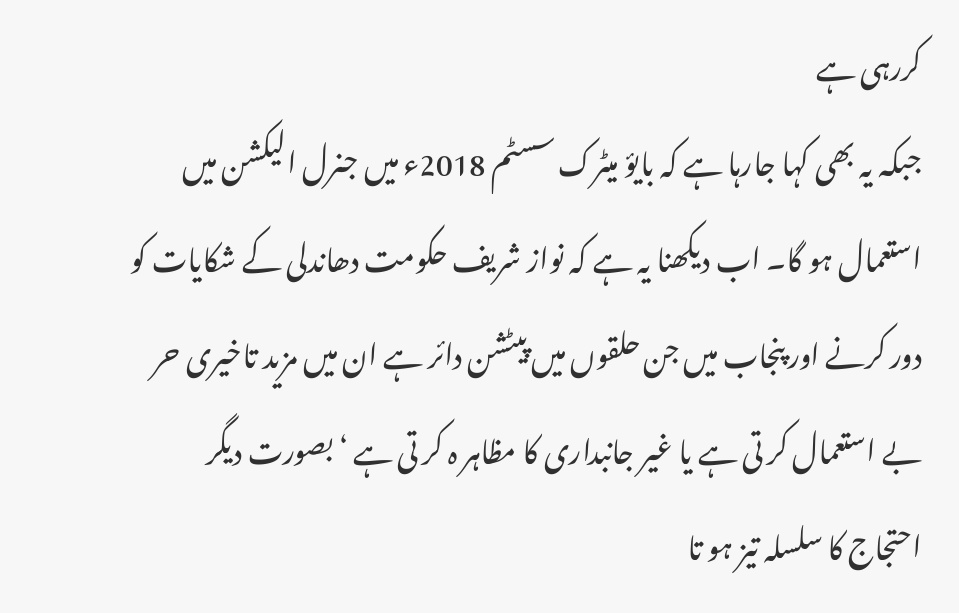کررہی ہے
جبکہ یہ بھی کہا جارہا ہے کہ بایؤ میٹرک سسٹم 2018ء میں جنرل الیکشن میں
استعمال ہو گا۔ اب دیکھنا یہ ہے کہ نواز شریف حکومت دھاندلی کے شکایات کو
دور کرنے اور پنجاب میں جن حلقوں میں پیٹشن دائر ہے ان میں مزید تاخیری حر
بے استعمال کر تی ہے یا غیر جانبداری کا مظاہر ہ کر تی ہے ‘ بصورت دیگر
احتجاج کا سلسلہ تیز ہو تا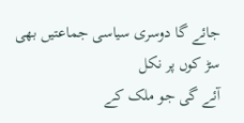جائے گا دوسری سیاسی جماعتیں بھی سڑ کوں پر نکل
آئے گی جو ملک کے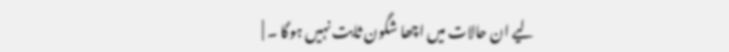لیے ان حالات میں اچھا شگون ثابت نہیں ہوگا ۔ |